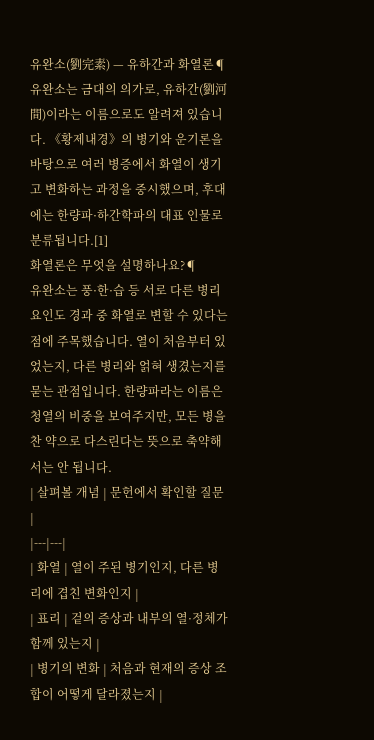유완소(劉完素) — 유하간과 화열론¶
유완소는 금대의 의가로, 유하간(劉河間)이라는 이름으로도 알려져 있습니다. 《황제내경》의 병기와 운기론을 바탕으로 여러 병증에서 화열이 생기고 변화하는 과정을 중시했으며, 후대에는 한량파·하간학파의 대표 인물로 분류됩니다.[1]
화열론은 무엇을 설명하나요?¶
유완소는 풍·한·습 등 서로 다른 병리 요인도 경과 중 화열로 변할 수 있다는 점에 주목했습니다. 열이 처음부터 있었는지, 다른 병리와 얽혀 생겼는지를 묻는 관점입니다. 한량파라는 이름은 청열의 비중을 보여주지만, 모든 병을 찬 약으로 다스린다는 뜻으로 축약해서는 안 됩니다.
| 살펴볼 개념 | 문헌에서 확인할 질문 |
|---|---|
| 화열 | 열이 주된 병기인지, 다른 병리에 겹친 변화인지 |
| 표리 | 겉의 증상과 내부의 열·정체가 함께 있는지 |
| 병기의 변화 | 처음과 현재의 증상 조합이 어떻게 달라졌는지 |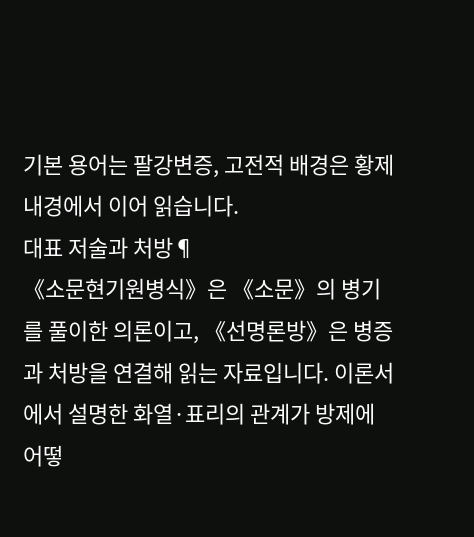기본 용어는 팔강변증, 고전적 배경은 황제내경에서 이어 읽습니다.
대표 저술과 처방¶
《소문현기원병식》은 《소문》의 병기를 풀이한 의론이고, 《선명론방》은 병증과 처방을 연결해 읽는 자료입니다. 이론서에서 설명한 화열·표리의 관계가 방제에 어떻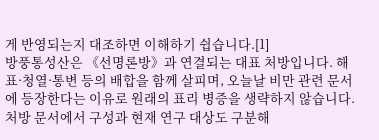게 반영되는지 대조하면 이해하기 쉽습니다.[1]
방풍통성산은 《선명론방》과 연결되는 대표 처방입니다. 해표·청열·통변 등의 배합을 함께 살피며, 오늘날 비만 관련 문서에 등장한다는 이유로 원래의 표리 병증을 생략하지 않습니다. 처방 문서에서 구성과 현재 연구 대상도 구분해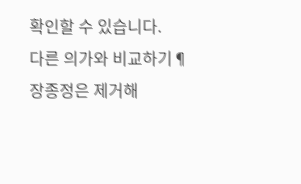확인할 수 있습니다.
다른 의가와 비교하기¶
장종정은 제거해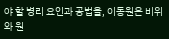야 할 병리 요인과 공법을, 이동원은 비위와 원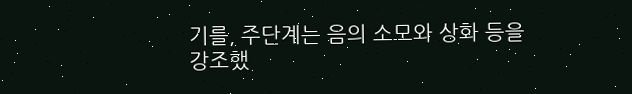기를, 주단계는 음의 소모와 상화 등을 강조했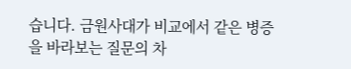습니다. 금원사대가 비교에서 같은 병증을 바라보는 질문의 차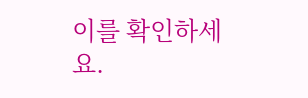이를 확인하세요.